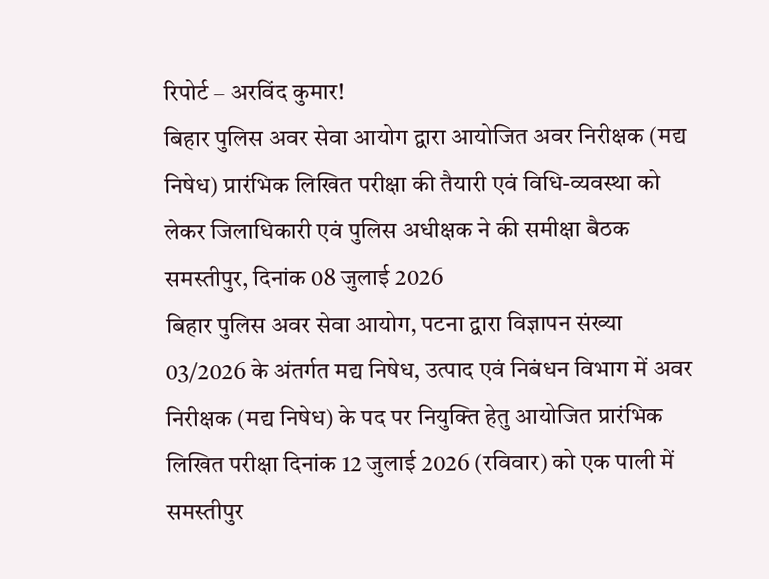रिपोर्ट – अरविंद कुमार!
बिहार पुलिस अवर सेवा आयोग द्वारा आयोजित अवर निरीक्षक (मद्य निषेध) प्रारंभिक लिखित परीक्षा की तैयारी एवं विधि-व्यवस्था को लेकर जिलाधिकारी एवं पुलिस अधीक्षक ने की समीक्षा बैठक
समस्तीपुर, दिनांक 08 जुलाई 2026
बिहार पुलिस अवर सेवा आयोग, पटना द्वारा विज्ञापन संख्या 03/2026 के अंतर्गत मद्य निषेध, उत्पाद एवं निबंधन विभाग में अवर निरीक्षक (मद्य निषेध) के पद पर नियुक्ति हेतु आयोजित प्रारंभिक लिखित परीक्षा दिनांक 12 जुलाई 2026 (रविवार) को एक पाली में समस्तीपुर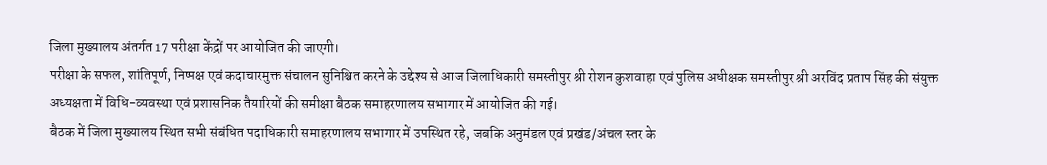जिला मुख्यालय अंतर्गत 17 परीक्षा केंद्रों पर आयोजित की जाएगी।
परीक्षा के सफल, शांतिपूर्ण, निष्पक्ष एवं कदाचारमुक्त संचालन सुनिश्चित करने के उद्देश्य से आज जिलाधिकारी समस्तीपुर श्री रोशन कुशवाहा एवं पुलिस अधीक्षक समस्तीपुर श्री अरविंद प्रताप सिंह की संयुक्त अध्यक्षता में विधि-व्यवस्था एवं प्रशासनिक तैयारियों की समीक्षा बैठक समाहरणालय सभागार में आयोजित की गई।
बैठक में जिला मुख्यालय स्थित सभी संबंधित पदाधिकारी समाहरणालय सभागार में उपस्थित रहे, जबकि अनुमंडल एवं प्रखंड/अंचल स्तर के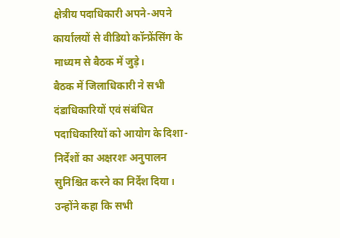क्षेत्रीय पदाधिकारी अपने-अपने कार्यालयों से वीडियो कॉन्फ्रेंसिंग के माध्यम से बैठक में जुड़े।
बैठक में जिलाधिकारी ने सभी दंडाधिकारियों एवं संबंधित पदाधिकारियों को आयोग के दिशा-निर्देशों का अक्षरशः अनुपालन सुनिश्चित करने का निर्देश दिया। उन्होंने कहा कि सभी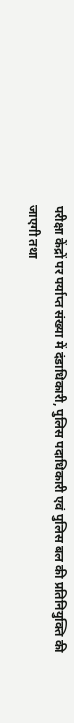परीक्षा केंद्रों पर पर्याप्त संख्या में दंडाधिकारी, पुलिस पदाधिकारी एवं पुलिस बल की प्रतिनियुक्ति की जाएगी तथा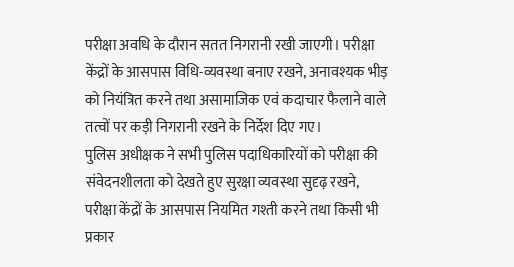परीक्षा अवधि के दौरान सतत निगरानी रखी जाएगी। परीक्षा केंद्रों के आसपास विधि-व्यवस्था बनाए रखने, अनावश्यक भीड़ को नियंत्रित करने तथा असामाजिक एवं कदाचार फैलाने वाले तत्वों पर कड़ी निगरानी रखने के निर्देश दिए गए।
पुलिस अधीक्षक ने सभी पुलिस पदाधिकारियों को परीक्षा की संवेदनशीलता को देखते हुए सुरक्षा व्यवस्था सुदृढ़ रखने, परीक्षा केंद्रों के आसपास नियमित गश्ती करने तथा किसी भी प्रकार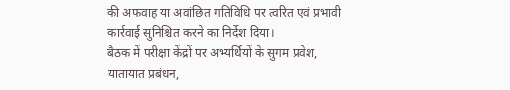की अफवाह या अवांछित गतिविधि पर त्वरित एवं प्रभावी कार्रवाई सुनिश्चित करने का निर्देश दिया।
बैठक में परीक्षा केंद्रों पर अभ्यर्थियों के सुगम प्रवेश, यातायात प्रबंधन,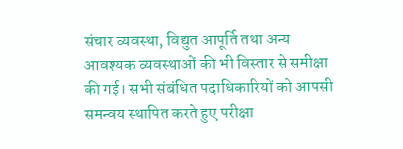संचार व्यवस्था, विद्युत आपूर्ति तथा अन्य आवश्यक व्यवस्थाओं की भी विस्तार से समीक्षा की गई। सभी संबंधित पदाधिकारियों को आपसी समन्वय स्थापित करते हुए परीक्षा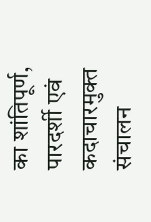का शांतिपूर्ण, पारदर्शी एवं कदाचारमुक्त संचालन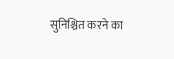सुनिश्चित करने का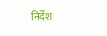निर्देश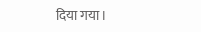दिया गया।